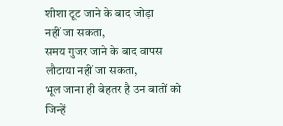शीशा टूट जाने के बाद जोड़ा
नहीं जा सकता,
समय गुजर जाने के बाद वापस
लौटाया नहीं जा सकता,
भूल जाना ही बेहतर है उन बातों को
जिन्हें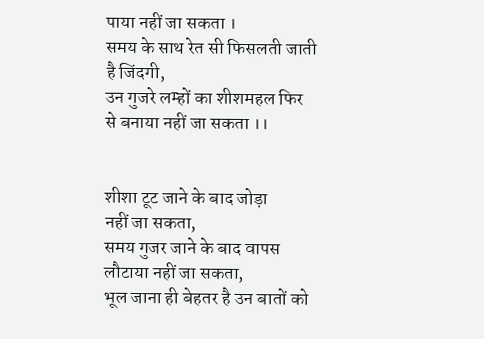पाया नहीं जा सकता ।
समय के साथ रेत सी फिसलती जाती
है जिंदगी,
उन गुजरे लम्हों का शीशमहल फिर
से बनाया नहीं जा सकता ।।


शीशा टूट जाने के बाद जोड़ा
नहीं जा सकता,
समय गुजर जाने के बाद वापस
लौटाया नहीं जा सकता,
भूल जाना ही बेहतर है उन बातों को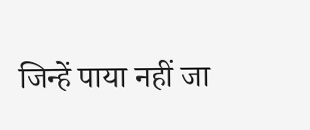जिन्हें पाया नहीं जा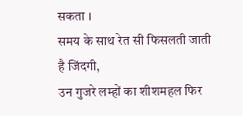सकता ।
समय के साथ रेत सी फिसलती जाती
है जिंदगी,
उन गुजरे लम्हों का शीशमहल फिर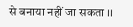से बनाया नहीं जा सकता ।।